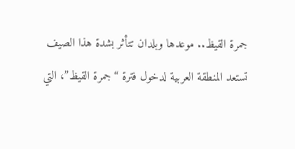جمرة القيظ.. موعدها وبلدان تتأثر بشدة هذا الصيف
تستعد المنطقة العربية لدخول فترة “جمرة القيظ”، التي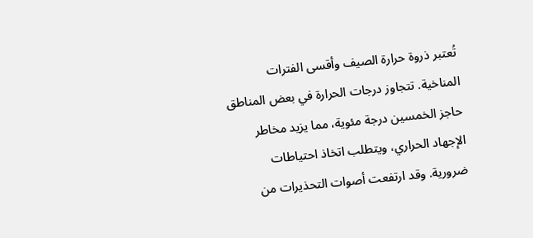تُعتبر ذروة حرارة الصيف وأقسى الفترات المناخية. تتجاوز درجات الحرارة في بعض المناطق حاجز الخمسين درجة مئوية، مما يزيد مخاطر الإجهاد الحراري، ويتطلب اتخاذ احتياطات ضرورية. وقد ارتفعت أصوات التحذيرات من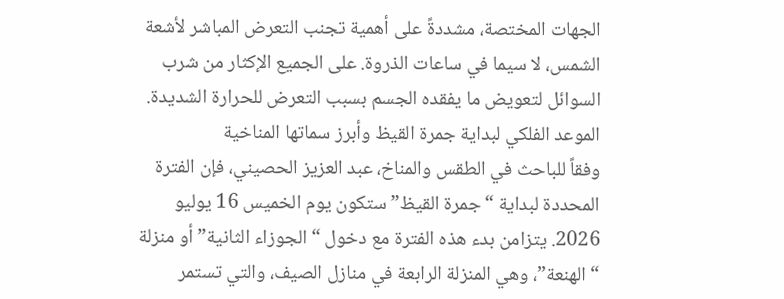الجهات المختصة، مشددةً على أهمية تجنب التعرض المباشر لأشعة الشمس، لا سيما في ساعات الذروة. على الجميع الإكثار من شرب السوائل لتعويض ما يفقده الجسم بسبب التعرض للحرارة الشديدة.
الموعد الفلكي لبداية جمرة القيظ وأبرز سماتها المناخية
وفقاً للباحث في الطقس والمناخ، عبد العزيز الحصيني، فإن الفترة المحددة لبداية “جمرة القيظ” ستكون يوم الخميس 16 يوليو 2026. يتزامن بدء هذه الفترة مع دخول “الجوزاء الثانية” أو منزلة “الهنعة”، وهي المنزلة الرابعة في منازل الصيف، والتي تستمر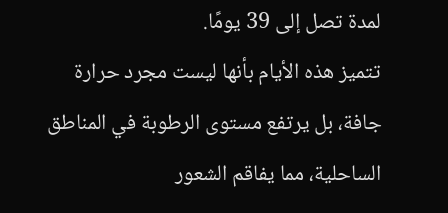لمدة تصل إلى 39 يومًا.
تتميز هذه الأيام بأنها ليست مجرد حرارة جافة، بل يرتفع مستوى الرطوبة في المناطق الساحلية، مما يفاقم الشعور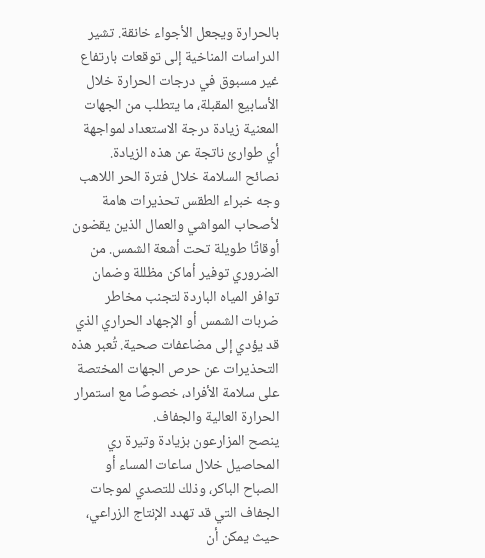بالحرارة ويجعل الأجواء خانقة. تشير الدراسات المناخية إلى توقعات بارتفاع غير مسبوق في درجات الحرارة خلال الأسابيع المقبلة، ما يتطلب من الجهات المعنية زيادة درجة الاستعداد لمواجهة أي طوارئ ناتجة عن هذه الزيادة.
نصائح السلامة خلال فترة الحر اللاهب
وجه خبراء الطقس تحذيرات هامة لأصحاب المواشي والعمال الذين يقضون أوقاتًا طويلة تحت أشعة الشمس. من الضروري توفير أماكن مظللة وضمان توافر المياه الباردة لتجنب مخاطر ضربات الشمس أو الإجهاد الحراري الذي قد يؤدي إلى مضاعفات صحية. تُعبر هذه التحذيرات عن حرص الجهات المختصة على سلامة الأفراد، خصوصًا مع استمرار الحرارة العالية والجفاف.
ينصح المزارعون بزيادة وتيرة ري المحاصيل خلال ساعات المساء أو الصباح الباكر، وذلك للتصدي لموجات الجفاف التي قد تهدد الإنتاج الزراعي، حيث يمكن أن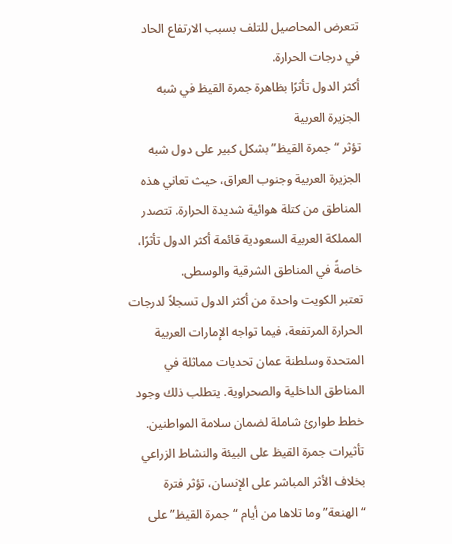تتعرض المحاصيل للتلف بسبب الارتفاع الحاد في درجات الحرارة.
أكثر الدول تأثرًا بظاهرة جمرة القيظ في شبه الجزيرة العربية
تؤثر “جمرة القيظ” بشكل كبير على دول شبه الجزيرة العربية وجنوب العراق، حيث تعاني هذه المناطق من كتلة هوائية شديدة الحرارة. تتصدر المملكة العربية السعودية قائمة أكثر الدول تأثرًا، خاصةً في المناطق الشرقية والوسطى.
تعتبر الكويت واحدة من أكثر الدول تسجلاً لدرجات الحرارة المرتفعة، فيما تواجه الإمارات العربية المتحدة وسلطنة عمان تحديات مماثلة في المناطق الداخلية والصحراوية. يتطلب ذلك وجود خطط طوارئ شاملة لضمان سلامة المواطنين.
تأثيرات جمرة القيظ على البيئة والنشاط الزراعي
بخلاف الأثر المباشر على الإنسان، تؤثر فترة “الهنعة” وما تلاها من أيام “جمرة القيظ” على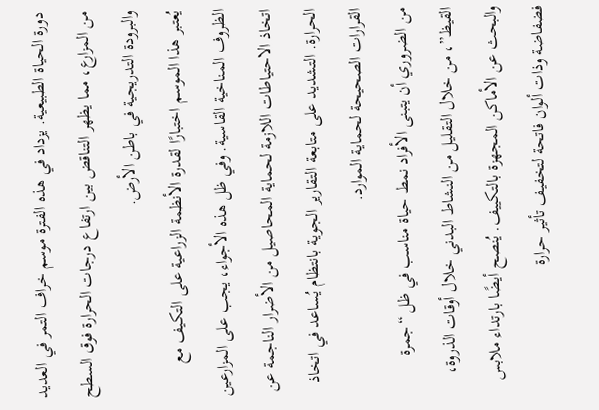دورة الحياة الطبيعية. يزداد في هذه الفترة موسم خراف التمر في العديد من المزارع، مما يظهر التناقض بين ارتفاع درجات الحرارة فوق السطح والبرودة التدريجية في باطن الأرض.
يُعتبر هذا الموسم اختبارًا لقدرة الأنظمة الزراعية على التكيف مع الظروف المناخية القاسية. وفي ظل هذه الأجواء، يجب على المزارعين اتخاذ الاحتياطات اللازمة لحماية المحاصيل من الأضرار الناجمة عن الحرارة. التشديد على متابعة التقارير الجوية بانتظام يُساعد في اتخاذ القرارات الصحيحة لحماية الموارد.
من الضروري أن يتبنى الأفراد نمط حياة مناسب في ظل “جمرة القيظ”، من خلال التقليل من النشاط البدني خلال أوقات الذروة، والبحث عن الأماكن المجهزة بالتكييف. يُنصح أيضًا بارتداء ملابس فضفاضة وذات ألوان فاتحة لتخفيف تأثير حرارة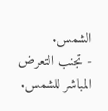الشمس.
- تجنب التعرض المباشر للشمس.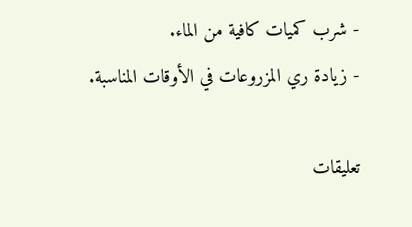- شرب كميات كافية من الماء.
- زيادة ري المزروعات في الأوقات المناسبة.

تعليقات